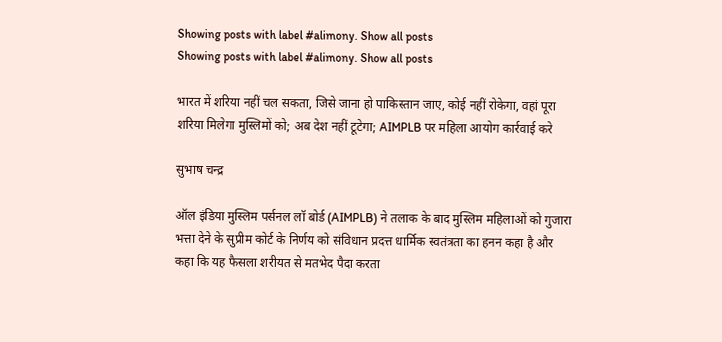Showing posts with label #alimony. Show all posts
Showing posts with label #alimony. Show all posts

भारत में शरिया नहीं चल सकता, जिसे जाना हो पाकिस्तान जाए, कोई नहीं रोकेगा, वहां पूरा शरिया मिलेगा मुस्लिमों को; अब देश नहीं टूटेगा; AIMPLB पर महिला आयोग कार्रवाई करे

सुभाष चन्द्र

ऑल इंडिया मुस्लिम पर्सनल लॉ बोर्ड (AIMPLB) ने तलाक के बाद मुस्लिम महिलाओं को गुजारा भत्ता देने के सुप्रीम कोर्ट के निर्णय को संविधान प्रदत्त धार्मिक स्वतंत्रता का हनन कहा है और कहा कि यह फैसला शरीयत से मतभेद पैदा करता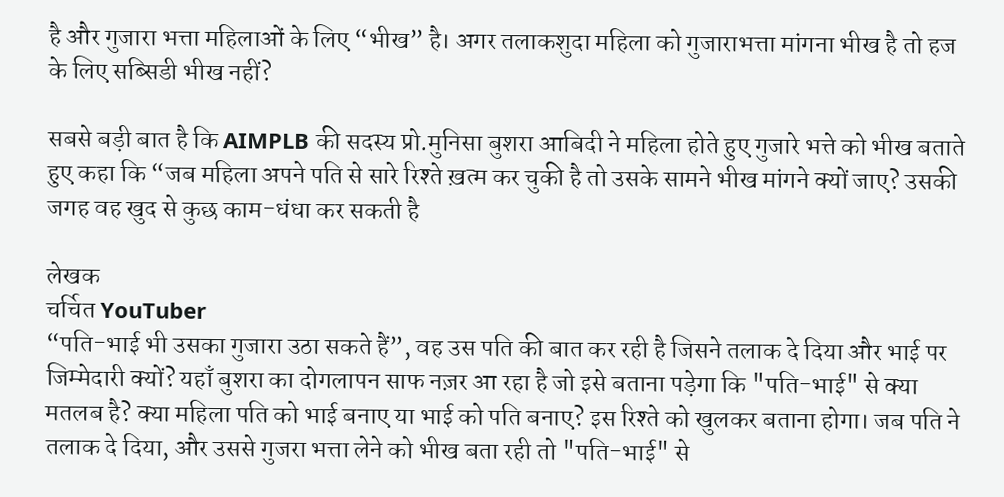है और गुजारा भत्ता महिलाओं के लिए “भीख” है। अगर तलाकशुदा महिला को गुजाराभत्ता मांगना भीख है तो हज के लिए सब्सिडी भीख नहीं?

सबसे बड़ी बात है कि AIMPLB की सदस्य प्रो.मुनिसा बुशरा आबिदी ने महिला होते हुए गुजारे भत्ते को भीख बताते हुए कहा कि “जब महिला अपने पति से सारे रिश्ते ख़त्म कर चुकी है तो उसके सामने भीख मांगने क्यों जाए? उसकी जगह वह खुद से कुछ काम-धंधा कर सकती है

लेखक
चर्चित YouTuber
“पति-भाई भी उसका गुजारा उठा सकते हैं”, वह उस पति की बात कर रही है जिसने तलाक दे दिया और भाई पर जिम्मेदारी क्यों? यहाँ बुशरा का दोगलापन साफ नज़र आ रहा है जो इसे बताना पड़ेगा कि "पति-भाई" से क्या मतलब है? क्या महिला पति को भाई बनाए या भाई को पति बनाए? इस रिश्ते को खुलकर बताना होगा। जब पति ने तलाक दे दिया, और उससे गुजरा भत्ता लेने को भीख बता रही तो "पति-भाई" से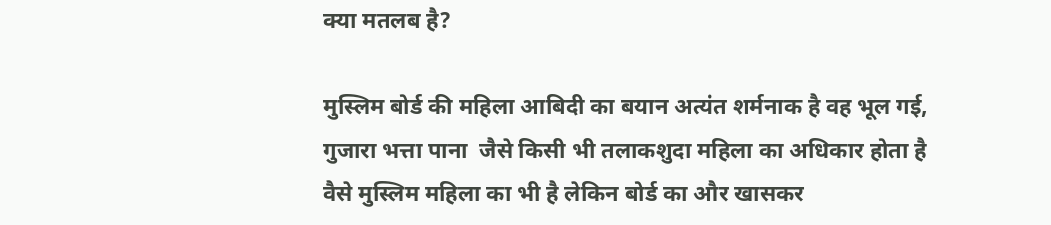क्या मतलब है?

मुस्लिम बोर्ड की महिला आबिदी का बयान अत्यंत शर्मनाक है वह भूल गई, गुजारा भत्ता पाना  जैसे किसी भी तलाकशुदा महिला का अधिकार होता है वैसे मुस्लिम महिला का भी है लेकिन बोर्ड का और खासकर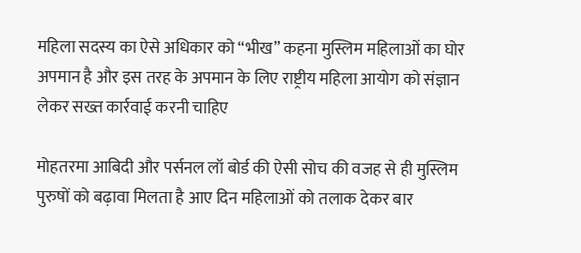महिला सदस्य का ऐसे अधिकार को “भीख” कहना मुस्लिम महिलाओं का घोर अपमान है और इस तरह के अपमान के लिए राष्ट्रीय महिला आयोग को संज्ञान लेकर सख्त कार्रवाई करनी चाहिए

मोहतरमा आबिदी और पर्सनल लॉ बोर्ड की ऐसी सोच की वजह से ही मुस्लिम पुरुषों को बढ़ावा मिलता है आए दिन महिलाओं को तलाक देकर बार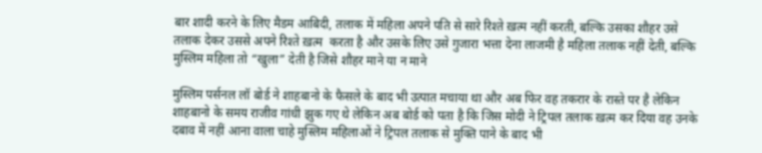बार शादी करने के लिए मैडम आबिदी, तलाक में महिला अपने पति से सारे रिश्ते ख़त्म नहीं करती, बल्कि उसका शौहर उसे तलाक देकर उससे अपने रिश्ते ख़त्म  करता है और उसके लिए उसे गुजारा भत्ता देना लाजमी है महिला तलाक नहीं देती, बल्कि मुस्लिम महिला तो “खुला” देती है जिसे शौहर माने या न माने

मुस्लिम पर्सनल लॉ बोर्ड ने शाहबानो के फैसले के बाद भी उत्पात मचाया था और अब फिर वह तकरार के रास्ते पर है लेकिन शाहबानो के समय राजीव गांधी झुक गए थे लेकिन अब बोर्ड को पता है कि जिस मोदी ने ट्रिपल तलाक ख़त्म कर दिया वह उनके दबाव में नहीं आना वाला चाहे मुस्लिम महिलाओं ने ट्रिपल तलाक से मुक्ति पाने के बाद भी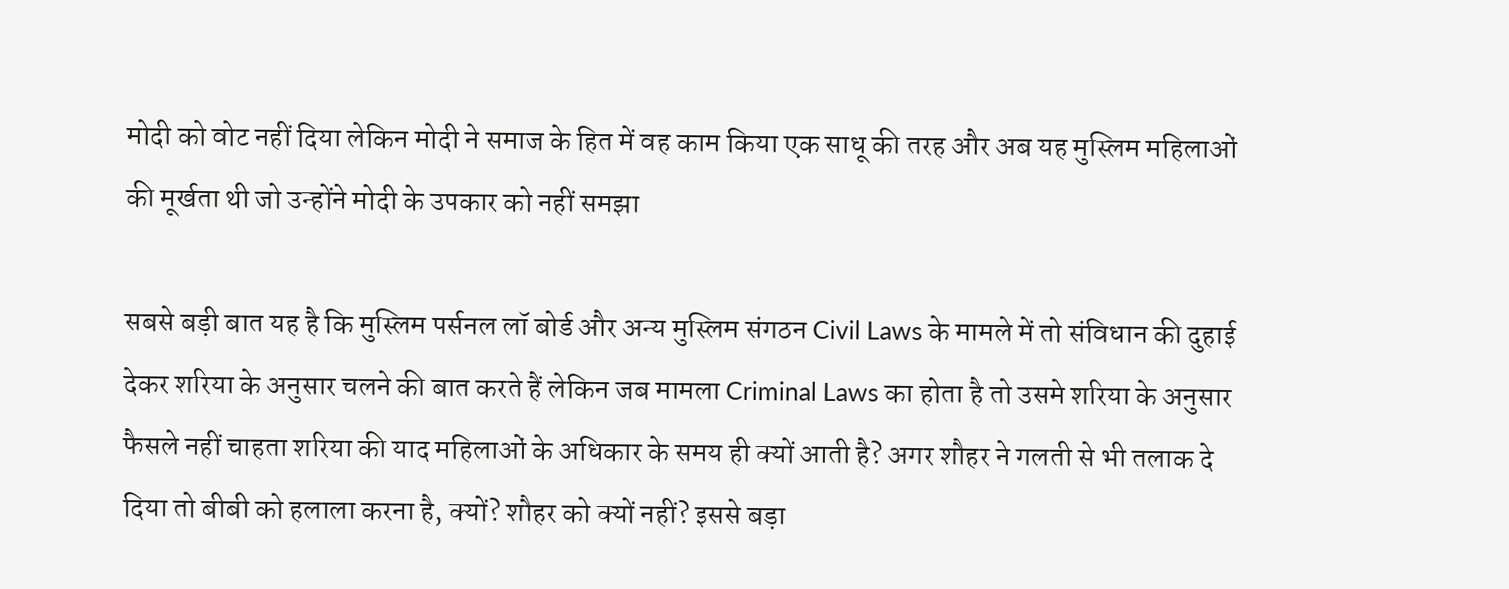मोदी को वोट नहीं दिया लेकिन मोदी ने समाज के हित में वह काम किया एक साधू की तरह और अब यह मुस्लिम महिलाओं की मूर्खता थी जो उन्होंने मोदी के उपकार को नहीं समझा

सबसे बड़ी बात यह है कि मुस्लिम पर्सनल लॉ बोर्ड और अन्य मुस्लिम संगठन Civil Laws के मामले में तो संविधान की दुहाई देकर शरिया के अनुसार चलने की बात करते हैं लेकिन जब मामला Criminal Laws का होता है तो उसमे शरिया के अनुसार फैसले नहीं चाहता शरिया की याद महिलाओं के अधिकार के समय ही क्यों आती है? अगर शौहर ने गलती से भी तलाक दे दिया तो बीबी को हलाला करना है, क्यों? शौहर को क्यों नहीं? इससे बड़ा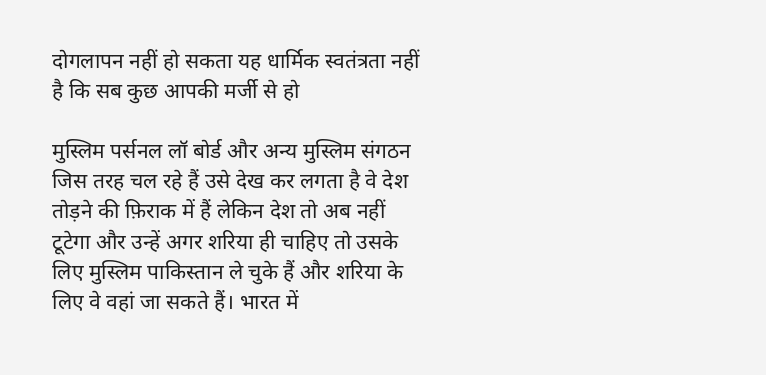दोगलापन नहीं हो सकता यह धार्मिक स्वतंत्रता नहीं है कि सब कुछ आपकी मर्जी से हो

मुस्लिम पर्सनल लॉ बोर्ड और अन्य मुस्लिम संगठन जिस तरह चल रहे हैं उसे देख कर लगता है वे देश तोड़ने की फ़िराक में हैं लेकिन देश तो अब नहीं टूटेगा और उन्हें अगर शरिया ही चाहिए तो उसके लिए मुस्लिम पाकिस्तान ले चुके हैं और शरिया के लिए वे वहां जा सकते हैं। भारत में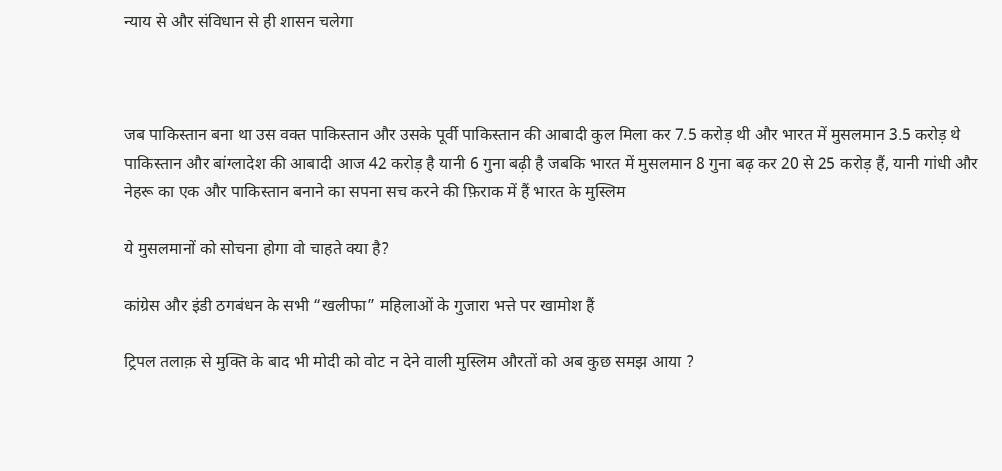न्याय से और संविधान से ही शासन चलेगा



जब पाकिस्तान बना था उस वक्त पाकिस्तान और उसके पूर्वी पाकिस्तान की आबादी कुल मिला कर 7.5 करोड़ थी और भारत में मुसलमान 3.5 करोड़ थे पाकिस्तान और बांग्लादेश की आबादी आज 42 करोड़ है यानी 6 गुना बढ़ी है जबकि भारत में मुसलमान 8 गुना बढ़ कर 20 से 25 करोड़ हैं, यानी गांधी और नेहरू का एक और पाकिस्तान बनाने का सपना सच करने की फ़िराक में हैं भारत के मुस्लिम

ये मुसलमानों को सोचना होगा वो चाहते क्या है?

कांग्रेस और इंडी ठगबंधन के सभी “खलीफा” महिलाओं के गुजारा भत्ते पर खामोश हैं

ट्रिपल तलाक़ से मुक्ति के बाद भी मोदी को वोट न देने वाली मुस्लिम औरतों को अब कुछ समझ आया ?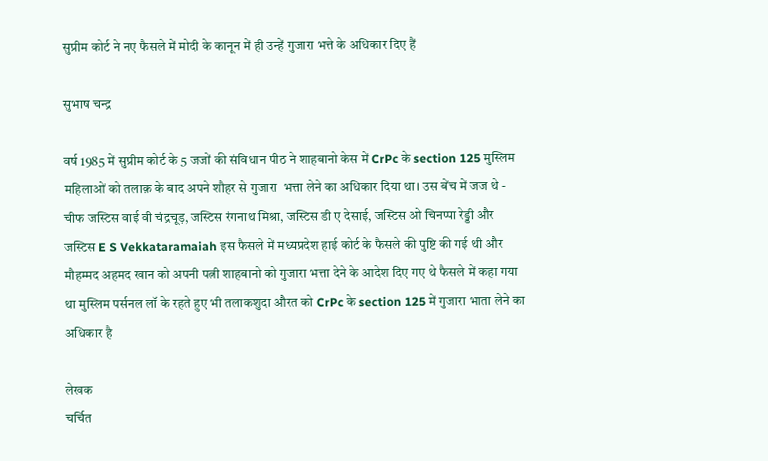सुप्रीम कोर्ट ने नए फैसले में मोदी के कानून में ही उन्हें गुजारा भत्ते के अधिकार दिए हैं

सुभाष चन्द्र

वर्ष 1985 में सुप्रीम कोर्ट के 5 जजों की संविधान पीठ ने शाहबानो केस में CrPc के section 125 मुस्लिम महिलाओं को तलाक़ के बाद अपने शौहर से गुजारा  भत्ता लेने का अधिकार दिया था। उस बेंच में जज थे - चीफ जस्टिस वाई वी चंद्रचूड़, जस्टिस रंगनाथ मिश्रा, जस्टिस डी ए देसाई, जस्टिस ओ चिनप्पा रेड्डी और जस्टिस E S Vekkataramaiah इस फैसले में मध्यप्रदेश हाई कोर्ट के फैसले की पुष्टि की गई थी और मौहम्मद अहमद खान को अपनी पत्नी शाहबानो को गुजारा भत्ता देने के आदेश दिए गए थे फैसले में कहा गया था मुस्लिम पर्सनल लॉ के रहते हुए भी तलाकशुदा औरत को CrPc के section 125 में गुजारा भाता लेने का अधिकार है

लेखक
चर्चित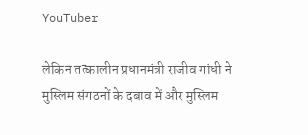YouTuber

लेकिन तत्कालीन प्रधानमंत्री राजीव गांधी ने मुस्लिम संगठनों के दबाव में और मुस्लिम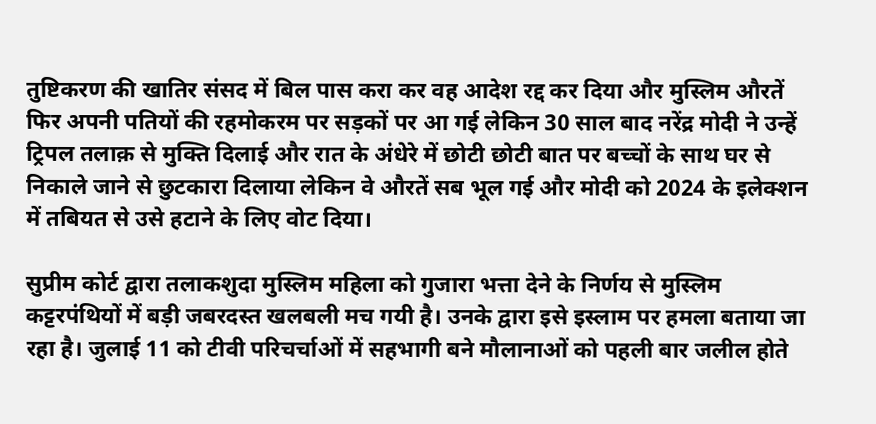तुष्टिकरण की खातिर संसद में बिल पास करा कर वह आदेश रद्द कर दिया और मुस्लिम औरतें फिर अपनी पतियों की रहमोकरम पर सड़कों पर आ गई लेकिन 30 साल बाद नरेंद्र मोदी ने उन्हें ट्रिपल तलाक़ से मुक्ति दिलाई और रात के अंधेरे में छोटी छोटी बात पर बच्चों के साथ घर से निकाले जाने से छुटकारा दिलाया लेकिन वे औरतें सब भूल गई और मोदी को 2024 के इलेक्शन में तबियत से उसे हटाने के लिए वोट दिया।

सुप्रीम कोर्ट द्वारा तलाकशुदा मुस्लिम महिला को गुजारा भत्ता देने के निर्णय से मुस्लिम कट्टरपंथियों में बड़ी जबरदस्त खलबली मच गयी है। उनके द्वारा इसे इस्लाम पर हमला बताया जा रहा है। जुलाई 11 को टीवी परिचर्चाओं में सहभागी बने मौलानाओं को पहली बार जलील होते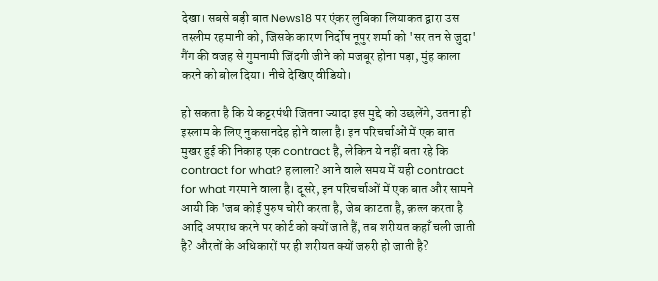देखा। सबसे बड़ी बात News18 पर एंकर लुबिका लियाकत द्वारा उस तस्लीम रहमानी को, जिसके कारण निर्दोष नूपुर शर्मा को 'सर तन से जुदा' गैंग की वजह से गुमनामी जिंदगी जीने को मजबूर होना पड़ा, मुंह काला करने को बोल दिया। नीचे देखिए वीडियो।

हो सकता है कि ये कट्टरपंथी जितना ज्यादा इस मुद्दे को उछलेंगे, उतना ही इस्लाम के लिए नुकसानदेह होने वाला है। इन परिचर्चाओं में एक बात मुखर हुई की निकाह एक contract है, लेकिन ये नहीं बता रहे कि contract for what? हलाला? आने वाले समय में यही contract for what गरमाने वाला है। दूसरे, इन परिचर्चाओं में एक बात और सामने आयी कि 'जब कोई पुरुष चोरी करता है, जेब काटता है, क़त्ल करता है आदि अपराध करने पर कोर्ट को क्यों जाते हैं, तब शरीयत कहाँ चली जाती है? औरतों के अधिकारों पर ही शरीयत क्यों जरुरी हो जाती है?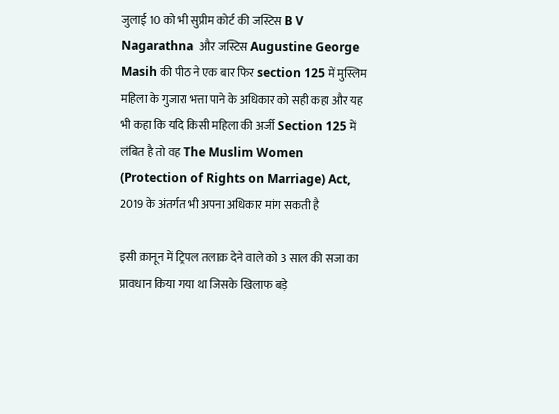जुलाई 10 को भी सुप्रीम कोर्ट की जस्टिस B V Nagarathna  और जस्टिस Augustine George Masih की पीठ ने एक बार फिर section 125 में मुस्लिम महिला के गुजारा भत्ता पाने के अधिकार को सही कहा और यह भी कहा कि यदि किसी महिला की अर्जी Section 125 में लंबित है तो वह The Muslim Women (Protection of Rights on Marriage) Act, 2019 के अंतर्गत भी अपना अधिकार मांग सकती है

इसी क़ानून में ट्रिपल तलाक़ देने वाले को 3 साल की सजा का प्रावधान किया गया था जिसके खिलाफ बड़े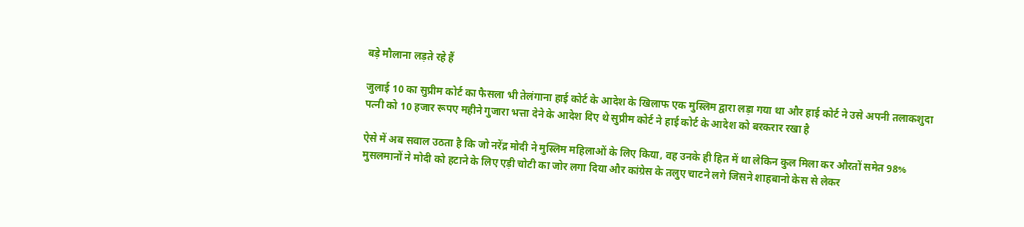बड़े मौलाना लड़ते रहे हैं

जुलाई 10 का सुप्रीम कोर्ट का फैसला भी तेलंगाना हाई कोर्ट के आदेश के खिलाफ एक मुस्लिम द्वारा लड़ा गया था और हाई कोर्ट ने उसे अपनी तलाकशुदा पत्नी को 10 हजार रूपए महीने गुजारा भत्ता देने के आदेश दिए थे सुप्रीम कोर्ट ने हाई कोर्ट के आदेश को बरकरार रखा है

ऐसे में अब सवाल उठता है कि जो नरेंद्र मोदी ने मुस्लिम महिलाओं के लिए किया, वह उनके ही हित में था लेकिन कुल मिला कर औरतों समेत 98% मुसलमानों ने मोदी को हटाने के लिए एड़ी चोटी का जोर लगा दिया और कांग्रेस के तलुए चाटने लगे जिसने शाहबानो केस से लेकर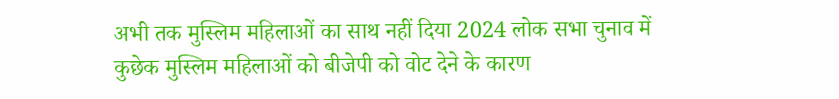अभी तक मुस्लिम महिलाओं का साथ नहीं दिया 2024 लोक सभा चुनाव में कुछेक मुस्लिम महिलाओं को बीजेपी को वोट देने के कारण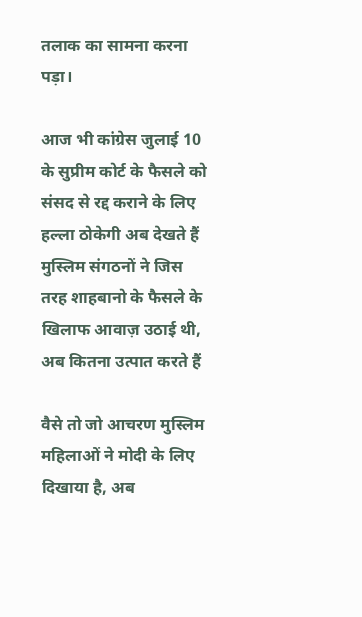तलाक का सामना करना पड़ा।

आज भी कांग्रेस जुलाई 10 के सुप्रीम कोर्ट के फैसले को संसद से रद्द कराने के लिए हल्ला ठोकेगी अब देखते हैं मुस्लिम संगठनों ने जिस तरह शाहबानो के फैसले के खिलाफ आवाज़ उठाई थी, अब कितना उत्पात करते हैं

वैसे तो जो आचरण मुस्लिम महिलाओं ने मोदी के लिए दिखाया है, अब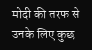मोदी की तरफ से उनके लिए कुछ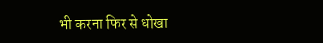भी करना फिर से धोखा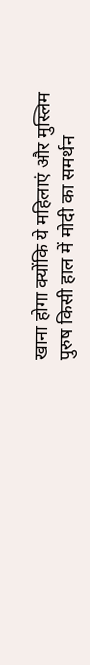खाना होगा क्योंकि ये महिलाएं और मुस्लिम पुरुष किसी हाल में मोदी का समर्थन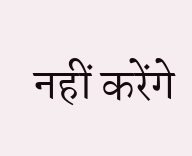नहीं करेंगे